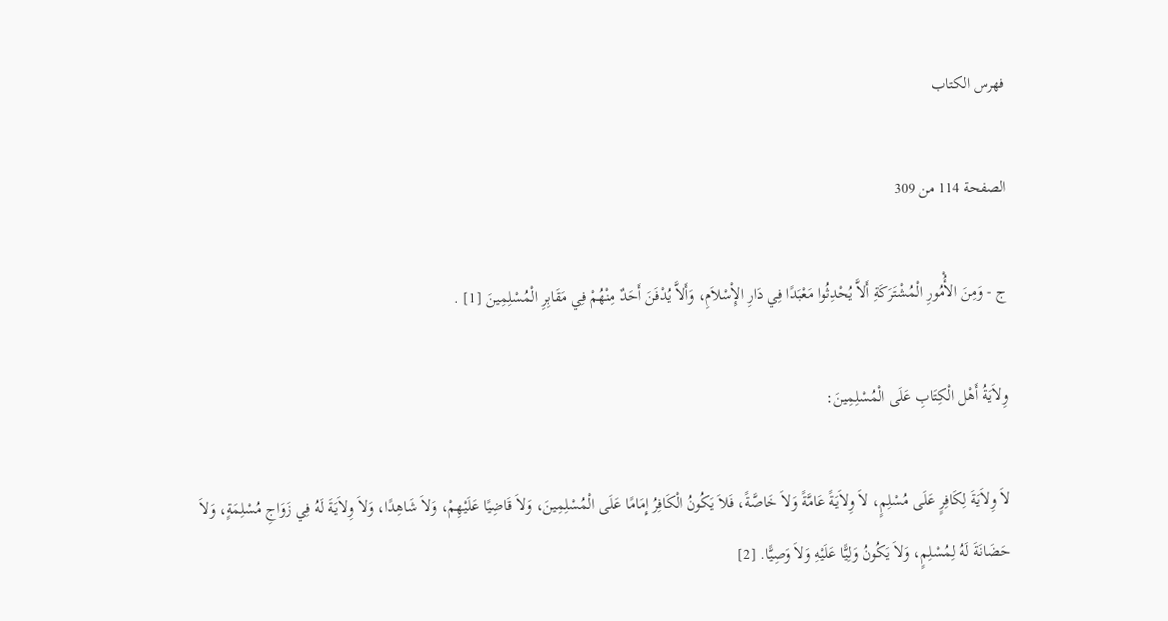فهرس الكتاب

الصفحة 114 من 309

ج - وَمِنَ الأُْمُورِ الْمُشْتَرَكَةِ أَلاَّ يُحْدِثُوا مَعْبَدًا فِي دَارِ الإِْسْلاَمِ، وَأَلاَّ يُدْفَنَ أَحَدٌ مِنْهُمْ فِي مَقَابِرِ الْمُسْلِمِينَ [1] .

وِلاَيَةُ أَهْل الْكِتَابِ عَلَى الْمُسْلِمِينَ:

لاَ وِلاَيَةَ لِكَافِرٍ عَلَى مُسْلِمٍ، لاَ وِلاَيَةً عَامَّةً وَلاَ خَاصَّةً، فَلاَ يَكُونُ الْكَافِرُ إِمَامًا عَلَى الْمُسْلِمِينَ، وَلاَ قَاضِيًا عَلَيْهِمْ، وَلاَ شَاهِدًا، وَلاَ وِلاَيَةَ لَهُ فِي زَوَاجِ مُسْلِمَةٍ، وَلاَ حَضَانَةَ لَهُ لِمُسْلِمٍ، وَلاَ يَكُونُ وَلِيًّا عَلَيْهِ وَلاَ وَصِيًّا. [2]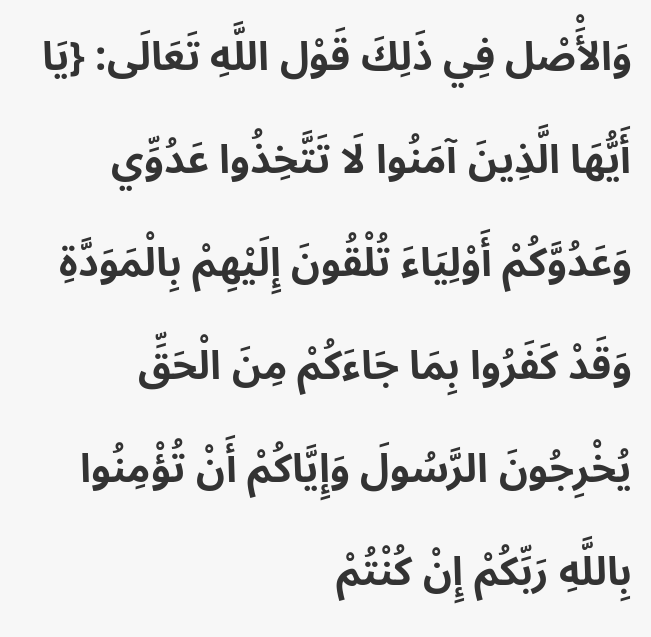وَالأَْصْل فِي ذَلِكَ قَوْل اللَّهِ تَعَالَى: {يَا أَيُّهَا الَّذِينَ آمَنُوا لَا تَتَّخِذُوا عَدُوِّي وَعَدُوَّكُمْ أَوْلِيَاءَ تُلْقُونَ إِلَيْهِمْ بِالْمَوَدَّةِ وَقَدْ كَفَرُوا بِمَا جَاءَكُمْ مِنَ الْحَقِّ يُخْرِجُونَ الرَّسُولَ وَإِيَّاكُمْ أَنْ تُؤْمِنُوا بِاللَّهِ رَبِّكُمْ إِنْ كُنْتُمْ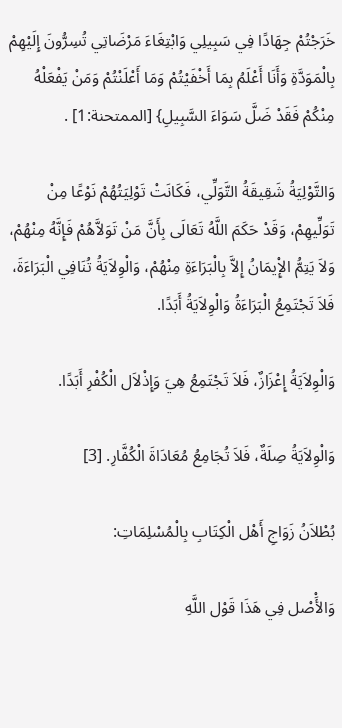خَرَجْتُمْ جِهَادًا فِي سَبِيلِي وَابْتِغَاءَ مَرْضَاتِي تُسِرُّونَ إِلَيْهِمْ بِالْمَوَدَّةِ وَأَنَا أَعْلَمُ بِمَا أَخْفَيْتُمْ وَمَا أَعْلَنْتُمْ وَمَنْ يَفْعَلْهُ مِنْكُمْ فَقَدْ ضَلَّ سَوَاءَ السَّبِيلِ} [الممتحنة:1] .

وَالتَّوْلِيَةُ شَقِيقَةُ التَّوَلِّي، فَكَانَتْ تَوْلِيَتُهُمْ نَوْعًا مِنْ تَوَلِّيهِمْ، وَقَدْ حَكَمَ اللَّهُ تَعَالَى بِأَنَّ مَنْ تَوَلاَّهُمْ فَإِنَّهُ مِنْهُمْ، وَلاَ يَتِمُّ الإِْيمَانُ إِلاَّ بِالْبَرَاءَةِ مِنْهُمْ، وَالْوِلاَيَةُ تُنَافِي الْبَرَاءَةَ، فَلاَ تَجْتَمِعُ الْبَرَاءَةُ وَالْوِلاَيَةُ أَبَدًا.

وَالْوِلاَيَةُ إِعْزَازٌ، فَلاَ تَجْتَمِعُ هِيَ وَإِذْلاَل الْكُفْرِ أَبَدًا.

وَالْوِلاَيَةُ صِلَةٌ، فَلاَ تُجَامِعُ مُعَادَاةَ الْكُفَّارِ. [3]

بُطْلاَنُ زَوَاجِ أَهْل الْكِتَابِ بِالْمُسْلِمَاتِ:

وَالأَْصْل فِي هَذَا قَوْل اللَّهِ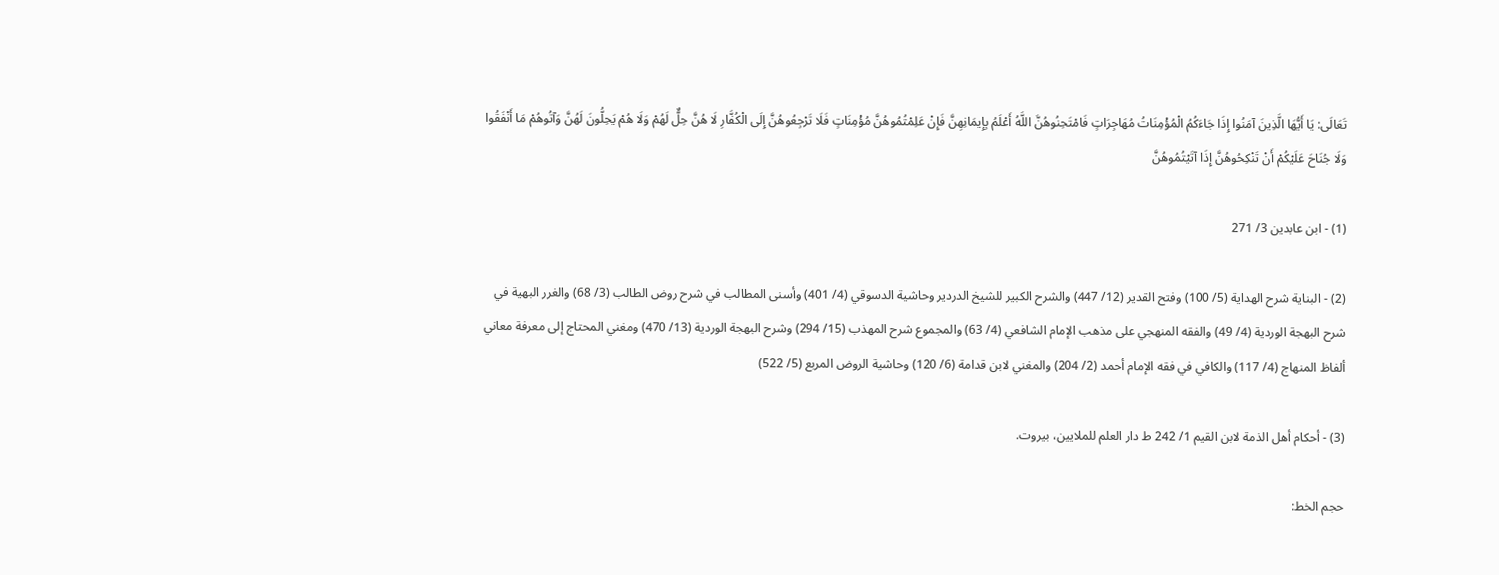تَعَالَى: يَا أَيُّهَا الَّذِينَ آمَنُوا إِذَا جَاءَكُمُ الْمُؤْمِنَاتُ مُهَاجِرَاتٍ فَامْتَحِنُوهُنَّ اللَّهُ أَعْلَمُ بِإِيمَانِهِنَّ فَإِنْ عَلِمْتُمُوهُنَّ مُؤْمِنَاتٍ فَلَا تَرْجِعُوهُنَّ إِلَى الْكُفَّارِ لَا هُنَّ حِلٌّ لَهُمْ وَلَا هُمْ يَحِلُّونَ لَهُنَّ وَآتُوهُمْ مَا أَنْفَقُوا وَلَا جُنَاحَ عَلَيْكُمْ أَنْ تَنْكِحُوهُنَّ إِذَا آتَيْتُمُوهُنَّ

(1) - ابن عابدين 3/ 271

(2) - البناية شرح الهداية (5/ 100) وفتح القدير (12/ 447) والشرح الكبير للشيخ الدردير وحاشية الدسوقي (4/ 401) وأسنى المطالب في شرح روض الطالب (3/ 68) والغرر البهية في شرح البهجة الوردية (4/ 49) والفقه المنهجي على مذهب الإمام الشافعي (4/ 63) والمجموع شرح المهذب (15/ 294) وشرح البهجة الوردية (13/ 470) ومغني المحتاج إلى معرفة معاني ألفاظ المنهاج (4/ 117) والكافي في فقه الإمام أحمد (2/ 204) والمغني لابن قدامة (6/ 120) وحاشية الروض المربع (5/ 522)

(3) - أحكام أهل الذمة لابن القيم 1/ 242 ط دار العلم للملايين، بيروت.

حجم الخط: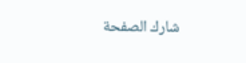شارك الصفحة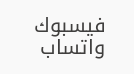فيسبوك واتساب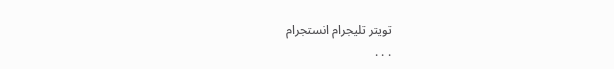تويتر تليجرام انستجرام
. . .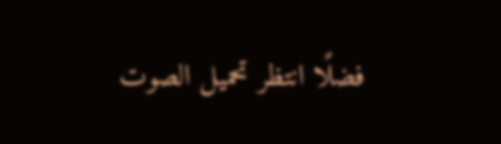فضلًا انتظر تحميل الصوت